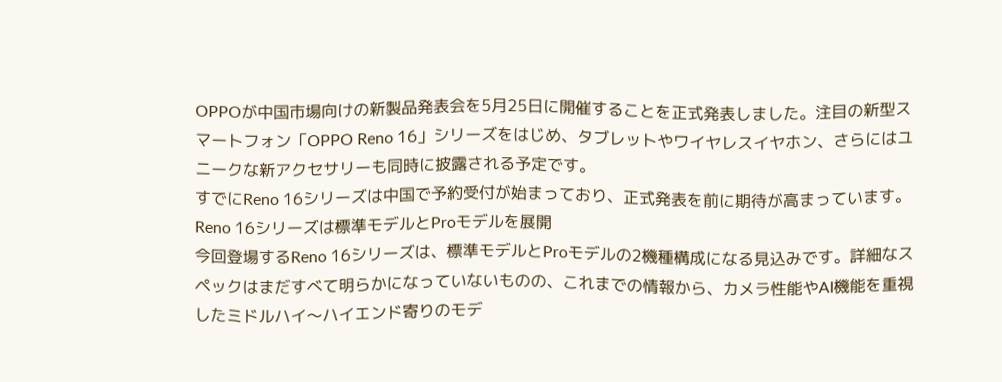OPPOが中国市場向けの新製品発表会を5月25日に開催することを正式発表しました。注目の新型スマートフォン「OPPO Reno 16」シリーズをはじめ、タブレットやワイヤレスイヤホン、さらにはユニークな新アクセサリーも同時に披露される予定です。
すでにReno 16シリーズは中国で予約受付が始まっており、正式発表を前に期待が高まっています。
Reno 16シリーズは標準モデルとProモデルを展開
今回登場するReno 16シリーズは、標準モデルとProモデルの2機種構成になる見込みです。詳細なスペックはまだすべて明らかになっていないものの、これまでの情報から、カメラ性能やAI機能を重視したミドルハイ〜ハイエンド寄りのモデ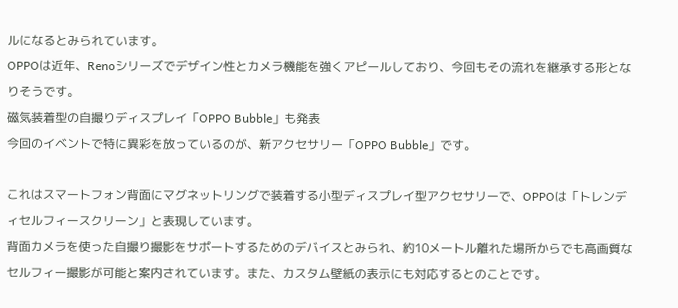ルになるとみられています。
OPPOは近年、Renoシリーズでデザイン性とカメラ機能を強くアピールしており、今回もその流れを継承する形となりそうです。
磁気装着型の自撮りディスプレイ「OPPO Bubble」も発表
今回のイベントで特に異彩を放っているのが、新アクセサリー「OPPO Bubble」です。

これはスマートフォン背面にマグネットリングで装着する小型ディスプレイ型アクセサリーで、OPPOは「トレンディセルフィースクリーン」と表現しています。
背面カメラを使った自撮り撮影をサポートするためのデバイスとみられ、約10メートル離れた場所からでも高画質なセルフィー撮影が可能と案内されています。また、カスタム壁紙の表示にも対応するとのことです。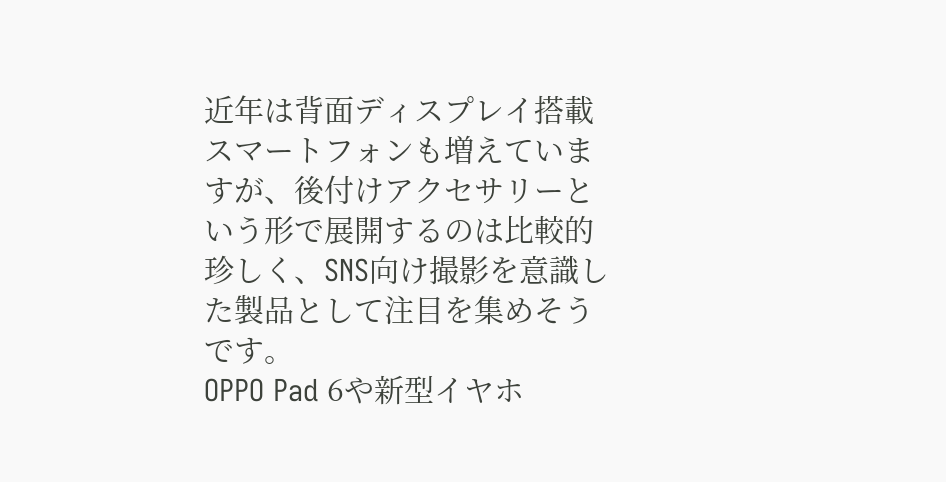近年は背面ディスプレイ搭載スマートフォンも増えていますが、後付けアクセサリーという形で展開するのは比較的珍しく、SNS向け撮影を意識した製品として注目を集めそうです。
OPPO Pad 6や新型イヤホ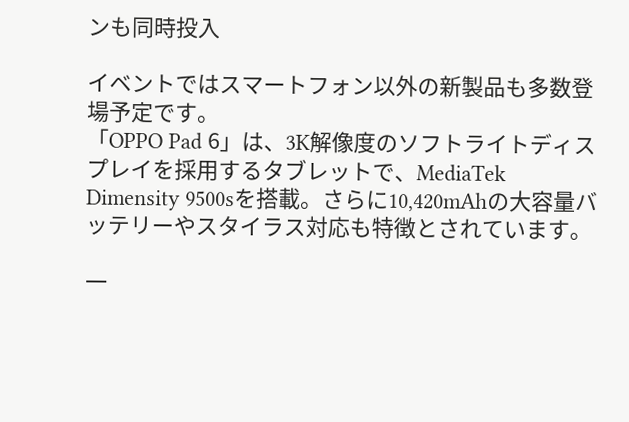ンも同時投入

イベントではスマートフォン以外の新製品も多数登場予定です。
「OPPO Pad 6」は、3K解像度のソフトライトディスプレイを採用するタブレットで、MediaTek Dimensity 9500sを搭載。さらに10,420mAhの大容量バッテリーやスタイラス対応も特徴とされています。

一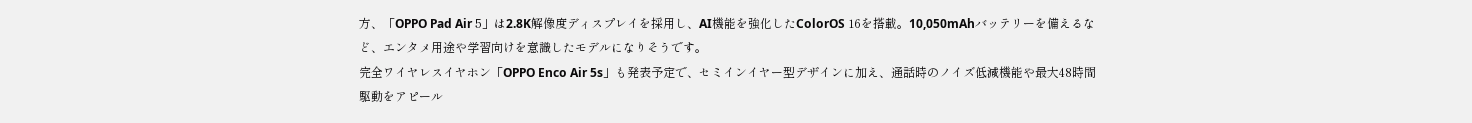方、「OPPO Pad Air 5」は2.8K解像度ディスプレイを採用し、AI機能を強化したColorOS 16を搭載。10,050mAhバッテリーを備えるなど、エンタメ用途や学習向けを意識したモデルになりそうです。
完全ワイヤレスイヤホン「OPPO Enco Air 5s」も発表予定で、セミインイヤー型デザインに加え、通話時のノイズ低減機能や最大48時間駆動をアピール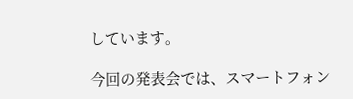しています。

今回の発表会では、スマートフォン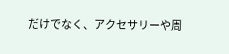だけでなく、アクセサリーや周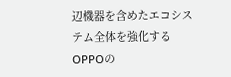辺機器を含めたエコシステム全体を強化するOPPOの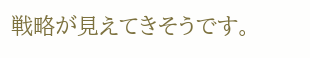戦略が見えてきそうです。